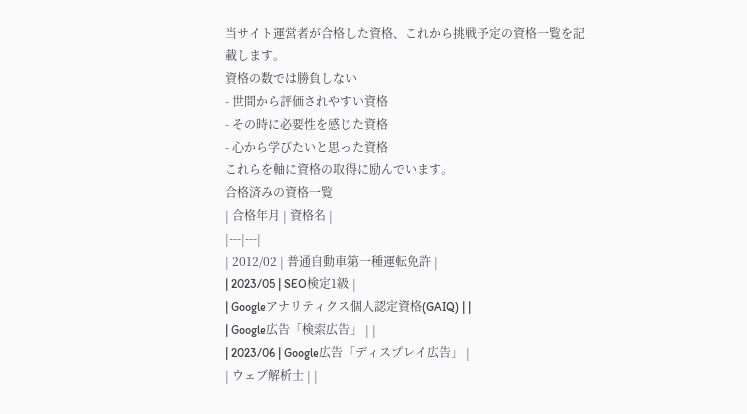当サイト運営者が合格した資格、これから挑戦予定の資格一覧を記載します。
資格の数では勝負しない
- 世間から評価されやすい資格
- その時に必要性を感じた資格
- 心から学びたいと思った資格
これらを軸に資格の取得に励んでいます。
合格済みの資格一覧
| 合格年月 | 資格名 |
|---|---|
| 2012/02 | 普通自動車第一種運転免許 |
| 2023/05 | SEO検定1級 |
| Googleアナリティクス個人認定資格(GAIQ) | |
| Google広告「検索広告」 | |
| 2023/06 | Google広告「ディスプレイ広告」 |
| ウェブ解析士 | |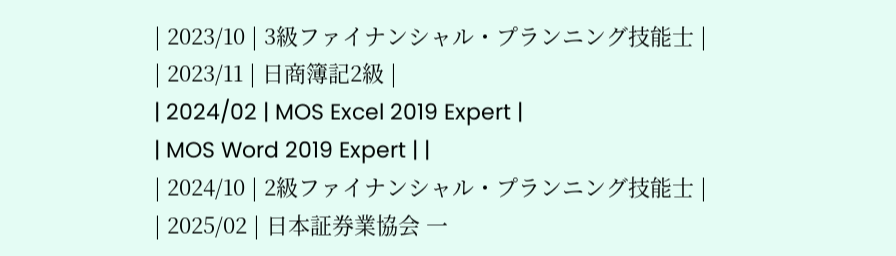| 2023/10 | 3級ファイナンシャル・プランニング技能士 |
| 2023/11 | 日商簿記2級 |
| 2024/02 | MOS Excel 2019 Expert |
| MOS Word 2019 Expert | |
| 2024/10 | 2級ファイナンシャル・プランニング技能士 |
| 2025/02 | 日本証券業協会 一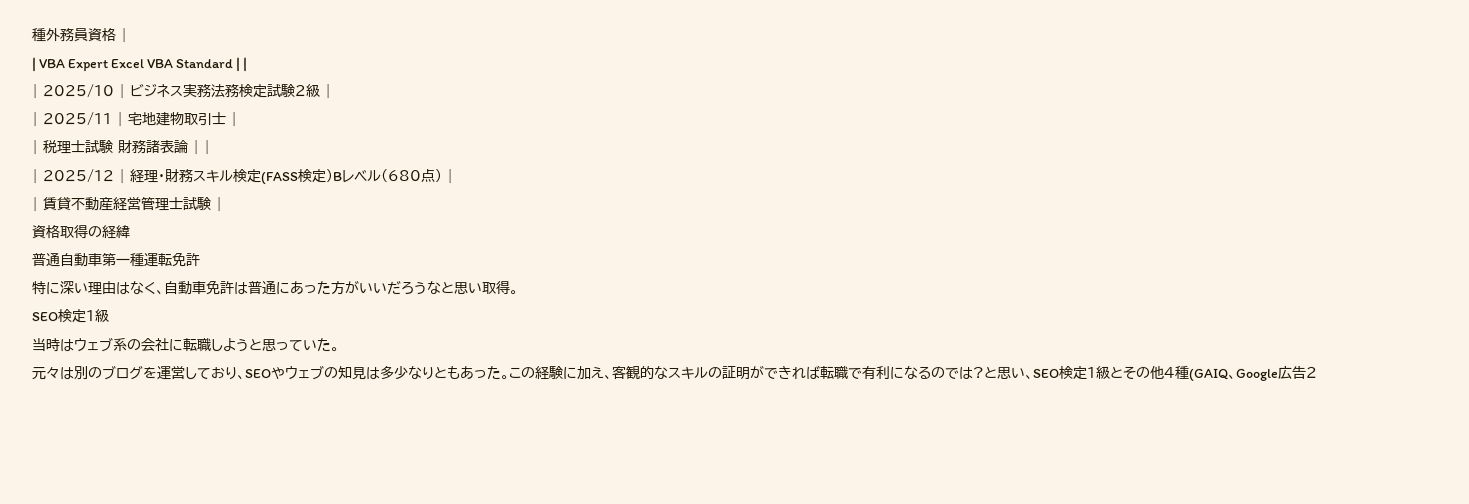種外務員資格 |
| VBA Expert Excel VBA Standard | |
| 2025/10 | ビジネス実務法務検定試験2級 |
| 2025/11 | 宅地建物取引士 |
| 税理士試験 財務諸表論 | |
| 2025/12 | 経理・財務スキル検定(FASS検定)Bレベル(680点) |
| 賃貸不動産経営管理士試験 |
資格取得の経緯
普通自動車第一種運転免許
特に深い理由はなく、自動車免許は普通にあった方がいいだろうなと思い取得。
SEO検定1級
当時はウェブ系の会社に転職しようと思っていた。
元々は別のブログを運営しており、SEOやウェブの知見は多少なりともあった。この経験に加え、客観的なスキルの証明ができれば転職で有利になるのでは?と思い、SEO検定1級とその他4種(GAIQ、Google広告2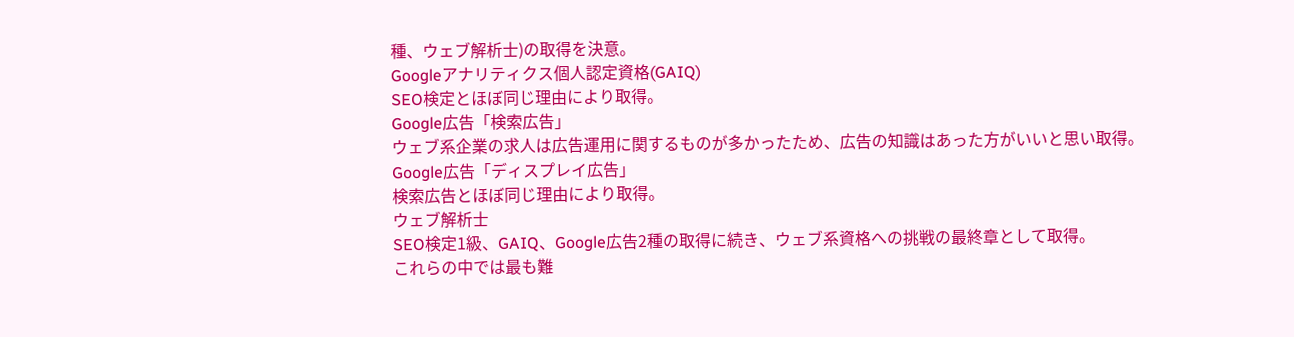種、ウェブ解析士)の取得を決意。
Googleアナリティクス個人認定資格(GAIQ)
SEO検定とほぼ同じ理由により取得。
Google広告「検索広告」
ウェブ系企業の求人は広告運用に関するものが多かったため、広告の知識はあった方がいいと思い取得。
Google広告「ディスプレイ広告」
検索広告とほぼ同じ理由により取得。
ウェブ解析士
SEO検定1級、GAIQ、Google広告2種の取得に続き、ウェブ系資格への挑戦の最終章として取得。
これらの中では最も難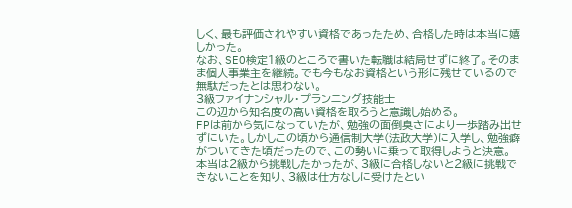しく、最も評価されやすい資格であったため、合格した時は本当に嬉しかった。
なお、SEO検定1級のところで書いた転職は結局せずに終了。そのまま個人事業主を継続。でも今もなお資格という形に残せているので無駄だったとは思わない。
3級ファイナンシャル・プランニング技能士
この辺から知名度の高い資格を取ろうと意識し始める。
FPは前から気になっていたが、勉強の面倒臭さにより一歩踏み出せずにいた。しかしこの頃から通信制大学(法政大学)に入学し、勉強癖がついてきた頃だったので、この勢いに乗って取得しようと決意。
本当は2級から挑戦したかったが、3級に合格しないと2級に挑戦できないことを知り、3級は仕方なしに受けたとい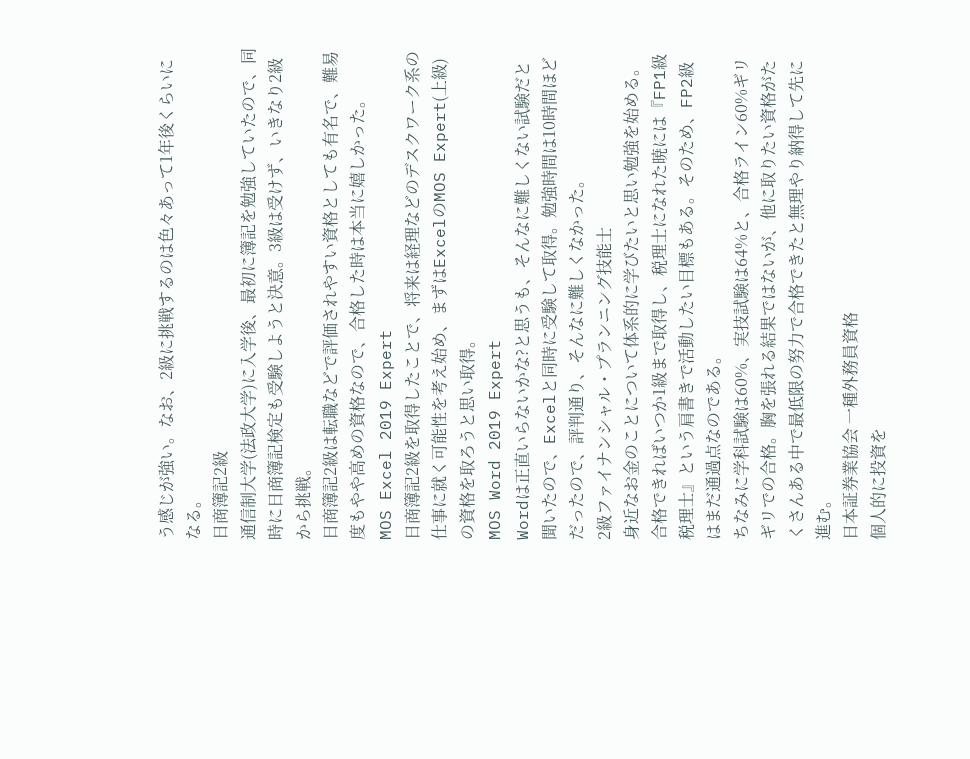う感じが強い。なお、2級に挑戦するのは色々あって1年後くらいになる。
日商簿記2級
通信制大学(法政大学)に入学後、最初に簿記を勉強していたので、同時に日商簿記検定も受験しようと決意。3級は受けず、いきなり2級から挑戦。
日商簿記2級は転職などで評価されやすい資格としても有名で、難易度もやや高めの資格なので、合格した時は本当に嬉しかった。
MOS Excel 2019 Expert
日商簿記2級を取得したことで、将来は経理などのデスクワーク系の仕事に就く可能性を考え始め、まずはExcelのMOS Expert(上級)の資格を取ろうと思い取得。
MOS Word 2019 Expert
Wordは正直いらないかな?と思うも、そんなに難しくない試験だと聞いたので、Excelと同時に受験して取得。勉強時間は10時間ほどだったので、評判通り、そんなに難しくなかった。
2級ファイナンシャル・プランニング技能士
身近なお金のことについて体系的に学びたいと思い勉強を始める。
合格できればいつか1級まで取得し、税理士になれた暁には『FP1級税理士』という肩書きで活動したい目標もある。そのため、FP2級はまだ通過点なのである。
ちなみに学科試験は60%、実技試験は64%と、合格ライン60%ギリギリでの合格。胸を張れる結果ではないが、他に取りたい資格がたくさんある中で最低限の努力で合格できたと無理やり納得して先に進む。
日本証券業協会 一種外務員資格
個人的に投資を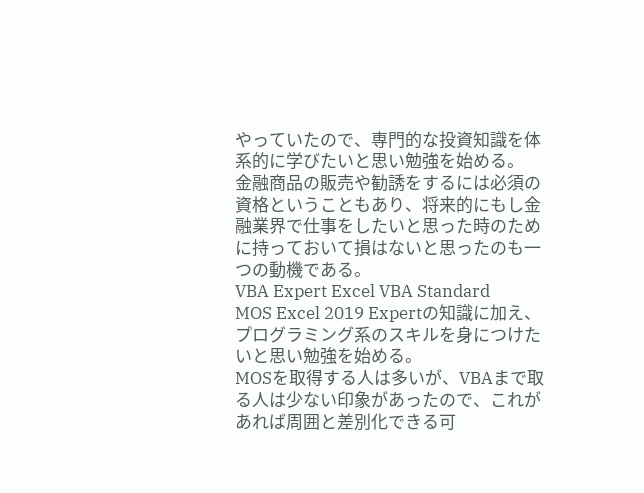やっていたので、専門的な投資知識を体系的に学びたいと思い勉強を始める。
金融商品の販売や勧誘をするには必須の資格ということもあり、将来的にもし金融業界で仕事をしたいと思った時のために持っておいて損はないと思ったのも一つの動機である。
VBA Expert Excel VBA Standard
MOS Excel 2019 Expertの知識に加え、プログラミング系のスキルを身につけたいと思い勉強を始める。
MOSを取得する人は多いが、VBAまで取る人は少ない印象があったので、これがあれば周囲と差別化できる可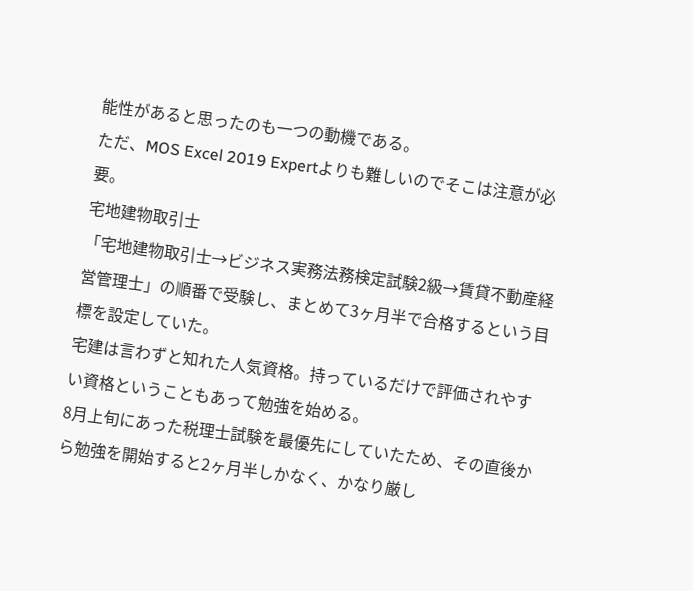能性があると思ったのも一つの動機である。
ただ、MOS Excel 2019 Expertよりも難しいのでそこは注意が必要。
宅地建物取引士
「宅地建物取引士→ビジネス実務法務検定試験2級→賃貸不動産経営管理士」の順番で受験し、まとめて3ヶ月半で合格するという目標を設定していた。
宅建は言わずと知れた人気資格。持っているだけで評価されやすい資格ということもあって勉強を始める。
8月上旬にあった税理士試験を最優先にしていたため、その直後から勉強を開始すると2ヶ月半しかなく、かなり厳し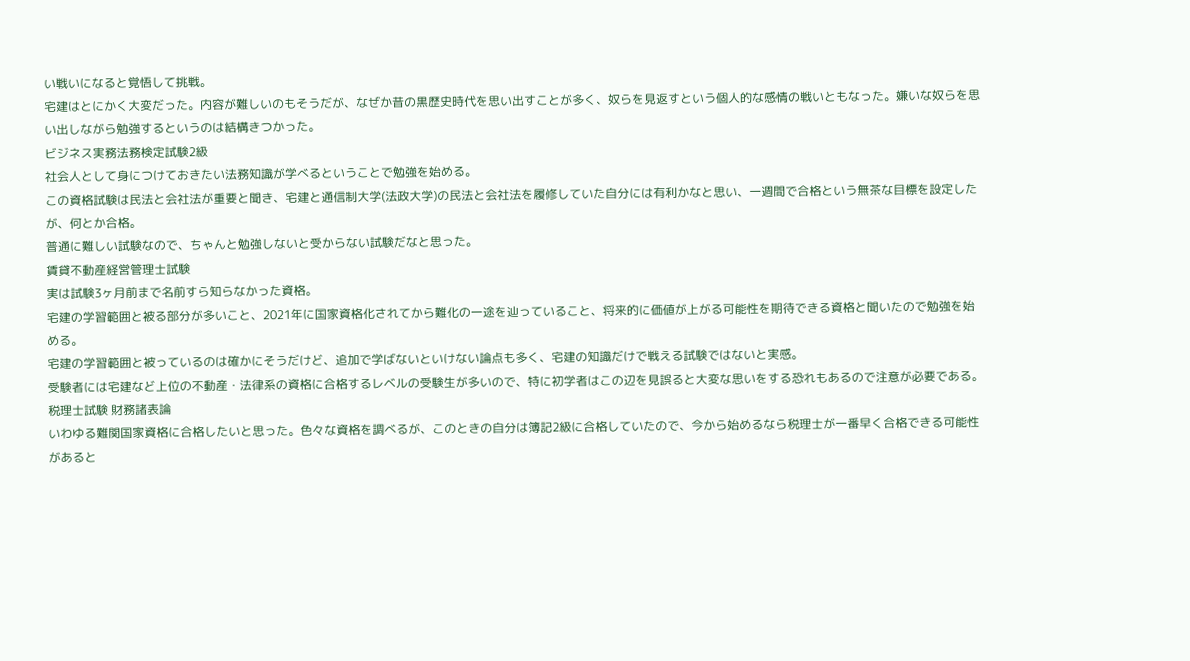い戦いになると覚悟して挑戦。
宅建はとにかく大変だった。内容が難しいのもそうだが、なぜか昔の黒歴史時代を思い出すことが多く、奴らを見返すという個人的な感情の戦いともなった。嫌いな奴らを思い出しながら勉強するというのは結構きつかった。
ビジネス実務法務検定試験2級
社会人として身につけておきたい法務知識が学べるということで勉強を始める。
この資格試験は民法と会社法が重要と聞き、宅建と通信制大学(法政大学)の民法と会社法を履修していた自分には有利かなと思い、一週間で合格という無茶な目標を設定したが、何とか合格。
普通に難しい試験なので、ちゃんと勉強しないと受からない試験だなと思った。
賃貸不動産経営管理士試験
実は試験3ヶ月前まで名前すら知らなかった資格。
宅建の学習範囲と被る部分が多いこと、2021年に国家資格化されてから難化の一途を辿っていること、将来的に価値が上がる可能性を期待できる資格と聞いたので勉強を始める。
宅建の学習範囲と被っているのは確かにそうだけど、追加で学ばないといけない論点も多く、宅建の知識だけで戦える試験ではないと実感。
受験者には宅建など上位の不動産・法律系の資格に合格するレベルの受験生が多いので、特に初学者はこの辺を見誤ると大変な思いをする恐れもあるので注意が必要である。
税理士試験 財務諸表論
いわゆる難関国家資格に合格したいと思った。色々な資格を調べるが、このときの自分は簿記2級に合格していたので、今から始めるなら税理士が一番早く合格できる可能性があると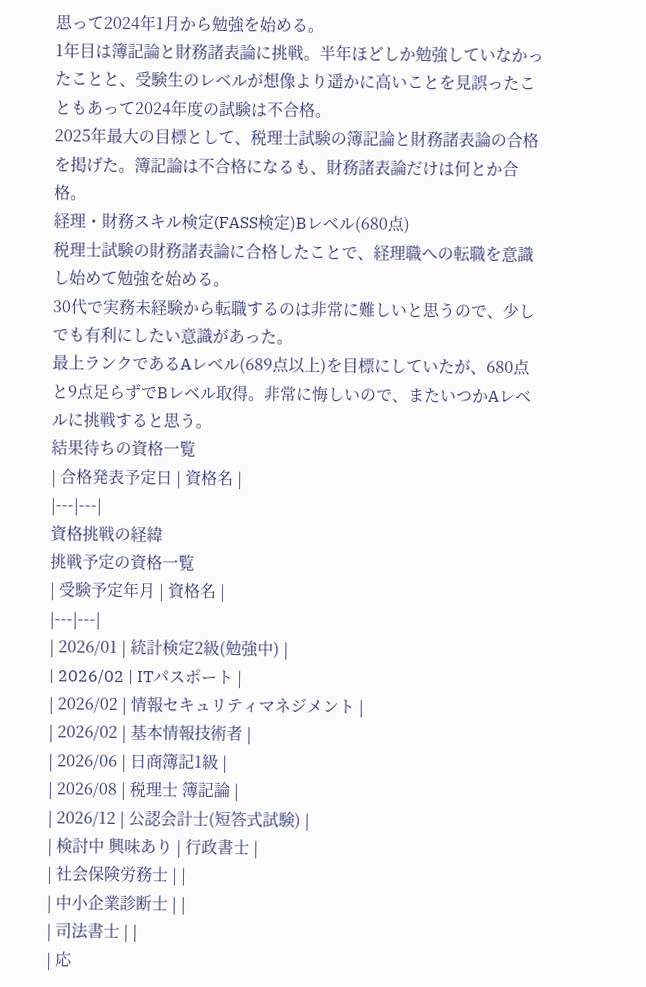思って2024年1月から勉強を始める。
1年目は簿記論と財務諸表論に挑戦。半年ほどしか勉強していなかったことと、受験生のレベルが想像より遥かに高いことを見誤ったこともあって2024年度の試験は不合格。
2025年最大の目標として、税理士試験の簿記論と財務諸表論の合格を掲げた。簿記論は不合格になるも、財務諸表論だけは何とか合格。
経理・財務スキル検定(FASS検定)Bレベル(680点)
税理士試験の財務諸表論に合格したことで、経理職への転職を意識し始めて勉強を始める。
30代で実務未経験から転職するのは非常に難しいと思うので、少しでも有利にしたい意識があった。
最上ランクであるAレベル(689点以上)を目標にしていたが、680点と9点足らずでBレベル取得。非常に悔しいので、またいつかAレベルに挑戦すると思う。
結果待ちの資格一覧
| 合格発表予定日 | 資格名 |
|---|---|
資格挑戦の経緯
挑戦予定の資格一覧
| 受験予定年月 | 資格名 |
|---|---|
| 2026/01 | 統計検定2級(勉強中) |
| 2026/02 | ITパスポート |
| 2026/02 | 情報セキュリティマネジメント |
| 2026/02 | 基本情報技術者 |
| 2026/06 | 日商簿記1級 |
| 2026/08 | 税理士 簿記論 |
| 2026/12 | 公認会計士(短答式試験) |
| 検討中 興味あり | 行政書士 |
| 社会保険労務士 | |
| 中小企業診断士 | |
| 司法書士 | |
| 応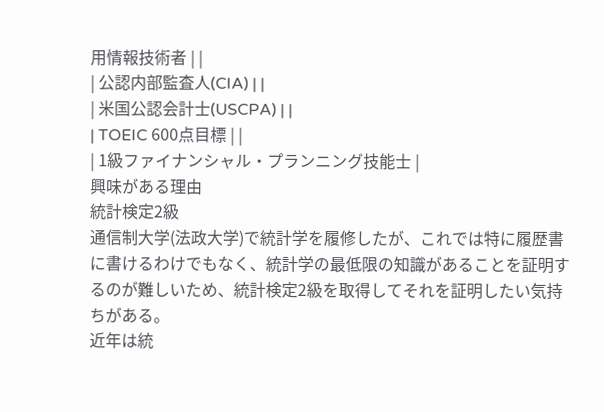用情報技術者 | |
| 公認内部監査人(CIA) | |
| 米国公認会計士(USCPA) | |
| TOEIC 600点目標 | |
| 1級ファイナンシャル・プランニング技能士 |
興味がある理由
統計検定2級
通信制大学(法政大学)で統計学を履修したが、これでは特に履歴書に書けるわけでもなく、統計学の最低限の知識があることを証明するのが難しいため、統計検定2級を取得してそれを証明したい気持ちがある。
近年は統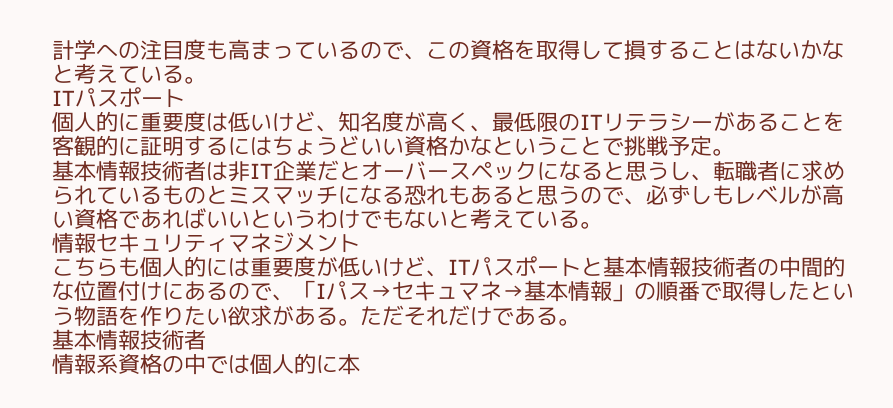計学への注目度も高まっているので、この資格を取得して損することはないかなと考えている。
ITパスポート
個人的に重要度は低いけど、知名度が高く、最低限のITリテラシーがあることを客観的に証明するにはちょうどいい資格かなということで挑戦予定。
基本情報技術者は非IT企業だとオーバースペックになると思うし、転職者に求められているものとミスマッチになる恐れもあると思うので、必ずしもレベルが高い資格であればいいというわけでもないと考えている。
情報セキュリティマネジメント
こちらも個人的には重要度が低いけど、ITパスポートと基本情報技術者の中間的な位置付けにあるので、「Iパス→セキュマネ→基本情報」の順番で取得したという物語を作りたい欲求がある。ただそれだけである。
基本情報技術者
情報系資格の中では個人的に本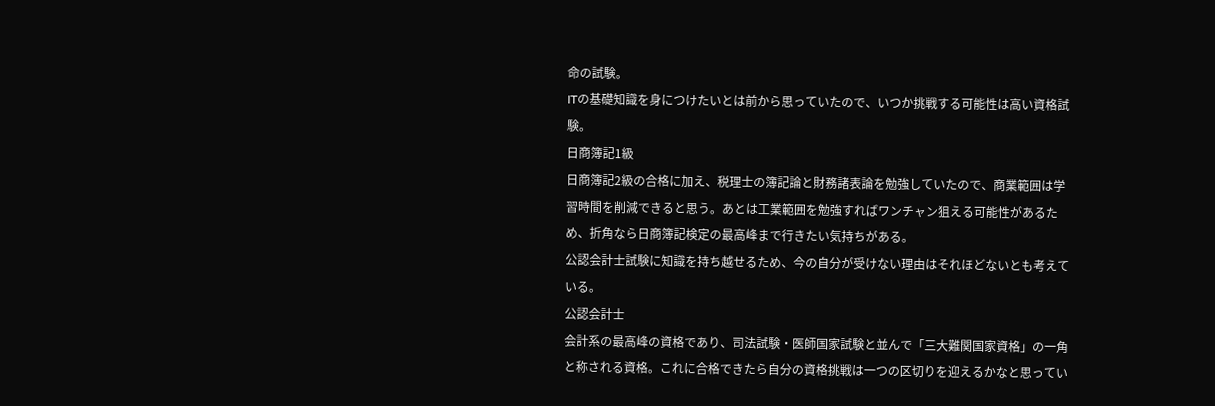命の試験。
ITの基礎知識を身につけたいとは前から思っていたので、いつか挑戦する可能性は高い資格試験。
日商簿記1級
日商簿記2級の合格に加え、税理士の簿記論と財務諸表論を勉強していたので、商業範囲は学習時間を削減できると思う。あとは工業範囲を勉強すればワンチャン狙える可能性があるため、折角なら日商簿記検定の最高峰まで行きたい気持ちがある。
公認会計士試験に知識を持ち越せるため、今の自分が受けない理由はそれほどないとも考えている。
公認会計士
会計系の最高峰の資格であり、司法試験・医師国家試験と並んで「三大難関国家資格」の一角と称される資格。これに合格できたら自分の資格挑戦は一つの区切りを迎えるかなと思ってい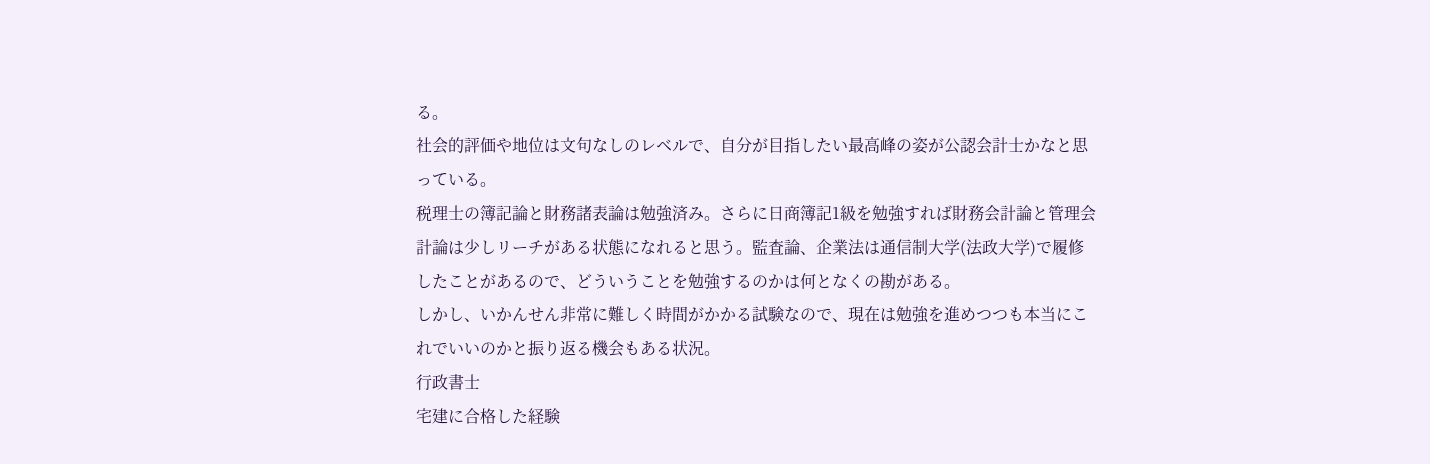る。
社会的評価や地位は文句なしのレベルで、自分が目指したい最高峰の姿が公認会計士かなと思っている。
税理士の簿記論と財務諸表論は勉強済み。さらに日商簿記1級を勉強すれば財務会計論と管理会計論は少しリーチがある状態になれると思う。監査論、企業法は通信制大学(法政大学)で履修したことがあるので、どういうことを勉強するのかは何となくの勘がある。
しかし、いかんせん非常に難しく時間がかかる試験なので、現在は勉強を進めつつも本当にこれでいいのかと振り返る機会もある状況。
行政書士
宅建に合格した経験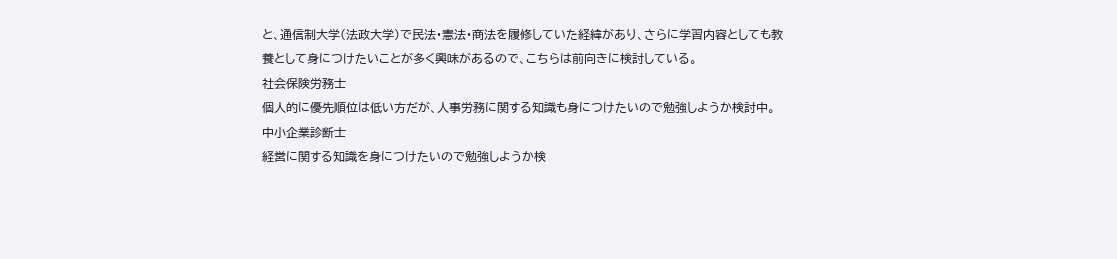と、通信制大学(法政大学)で民法・憲法・商法を履修していた経緯があり、さらに学習内容としても教養として身につけたいことが多く興味があるので、こちらは前向きに検討している。
社会保険労務士
個人的に優先順位は低い方だが、人事労務に関する知識も身につけたいので勉強しようか検討中。
中小企業診断士
経営に関する知識を身につけたいので勉強しようか検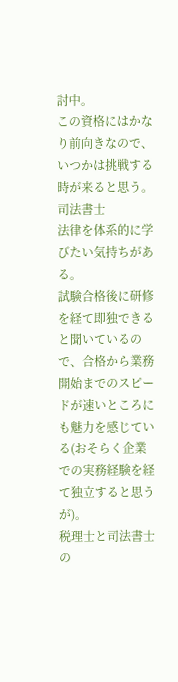討中。
この資格にはかなり前向きなので、いつかは挑戦する時が来ると思う。
司法書士
法律を体系的に学びたい気持ちがある。
試験合格後に研修を経て即独できると聞いているので、合格から業務開始までのスピードが速いところにも魅力を感じている(おそらく企業での実務経験を経て独立すると思うが)。
税理士と司法書士の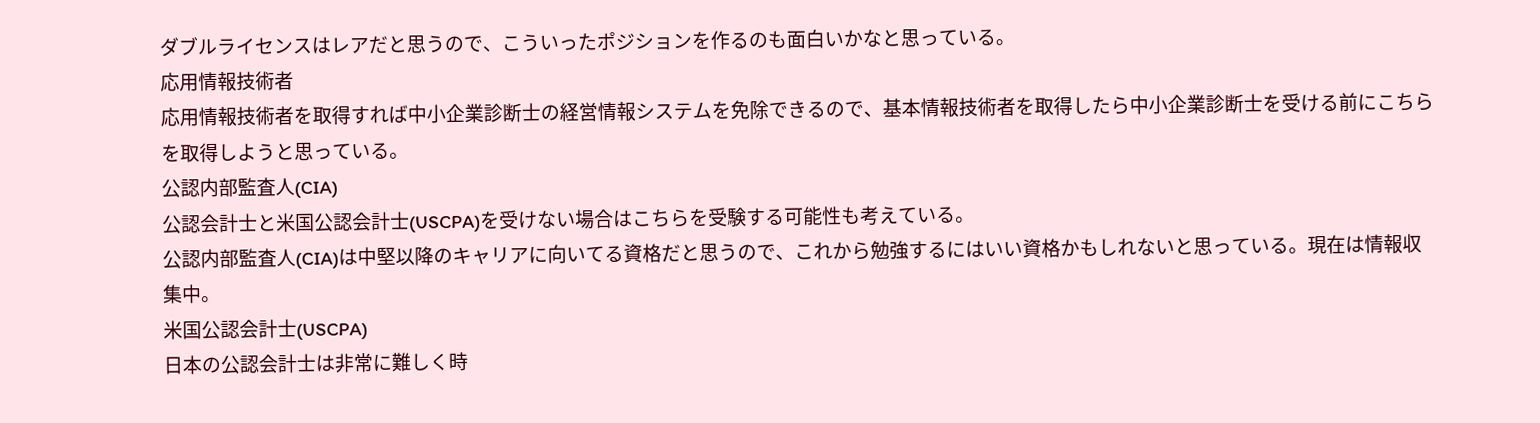ダブルライセンスはレアだと思うので、こういったポジションを作るのも面白いかなと思っている。
応用情報技術者
応用情報技術者を取得すれば中小企業診断士の経営情報システムを免除できるので、基本情報技術者を取得したら中小企業診断士を受ける前にこちらを取得しようと思っている。
公認内部監査人(CIA)
公認会計士と米国公認会計士(USCPA)を受けない場合はこちらを受験する可能性も考えている。
公認内部監査人(CIA)は中堅以降のキャリアに向いてる資格だと思うので、これから勉強するにはいい資格かもしれないと思っている。現在は情報収集中。
米国公認会計士(USCPA)
日本の公認会計士は非常に難しく時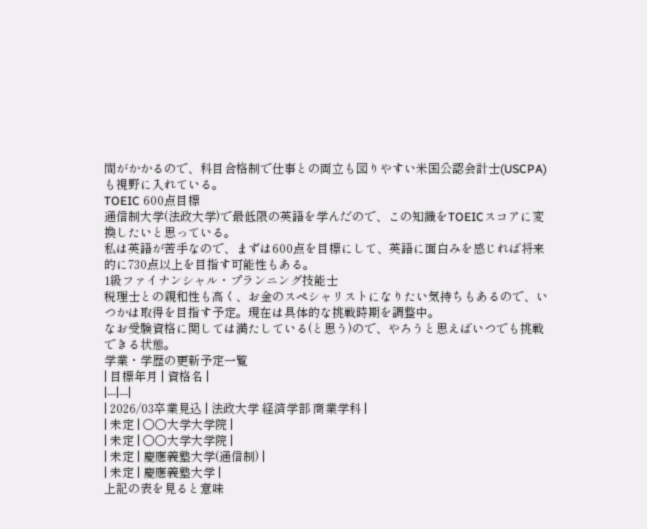間がかかるので、科目合格制で仕事との両立も図りやすい米国公認会計士(USCPA)も視野に入れている。
TOEIC 600点目標
通信制大学(法政大学)で最低限の英語を学んだので、この知識をTOEICスコアに変換したいと思っている。
私は英語が苦手なので、まずは600点を目標にして、英語に面白みを感じれば将来的に730点以上を目指す可能性もある。
1級ファイナンシャル・プランニング技能士
税理士との親和性も高く、お金のスペシャリストになりたい気持ちもあるので、いつかは取得を目指す予定。現在は具体的な挑戦時期を調整中。
なお受験資格に関しては満たしている(と思う)ので、やろうと思えばいつでも挑戦できる状態。
学業・学歴の更新予定一覧
| 目標年月 | 資格名 |
|---|---|
| 2026/03卒業見込 | 法政大学 経済学部 商業学科 |
| 未定 | 〇〇大学大学院 |
| 未定 | 〇〇大学大学院 |
| 未定 | 慶應義塾大学(通信制) |
| 未定 | 慶應義塾大学 |
上記の表を見ると意味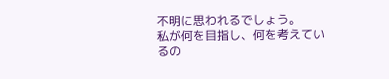不明に思われるでしょう。
私が何を目指し、何を考えているの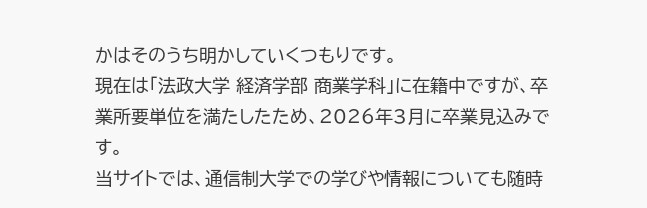かはそのうち明かしていくつもりです。
現在は「法政大学 経済学部 商業学科」に在籍中ですが、卒業所要単位を満たしたため、2026年3月に卒業見込みです。
当サイトでは、通信制大学での学びや情報についても随時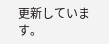更新しています。